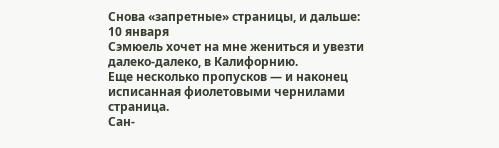Снова «запретные» страницы, и дальше:
10 января
Сэмюель хочет на мне жениться и увезти далеко-далеко, в Калифорнию.
Еще несколько пропусков — и наконец исписанная фиолетовыми чернилами страница.
Сан-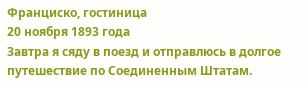Франциско, гостиница
20 ноября 1893 года
Завтра я сяду в поезд и отправлюсь в долгое путешествие по Соединенным Штатам.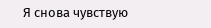Я снова чувствую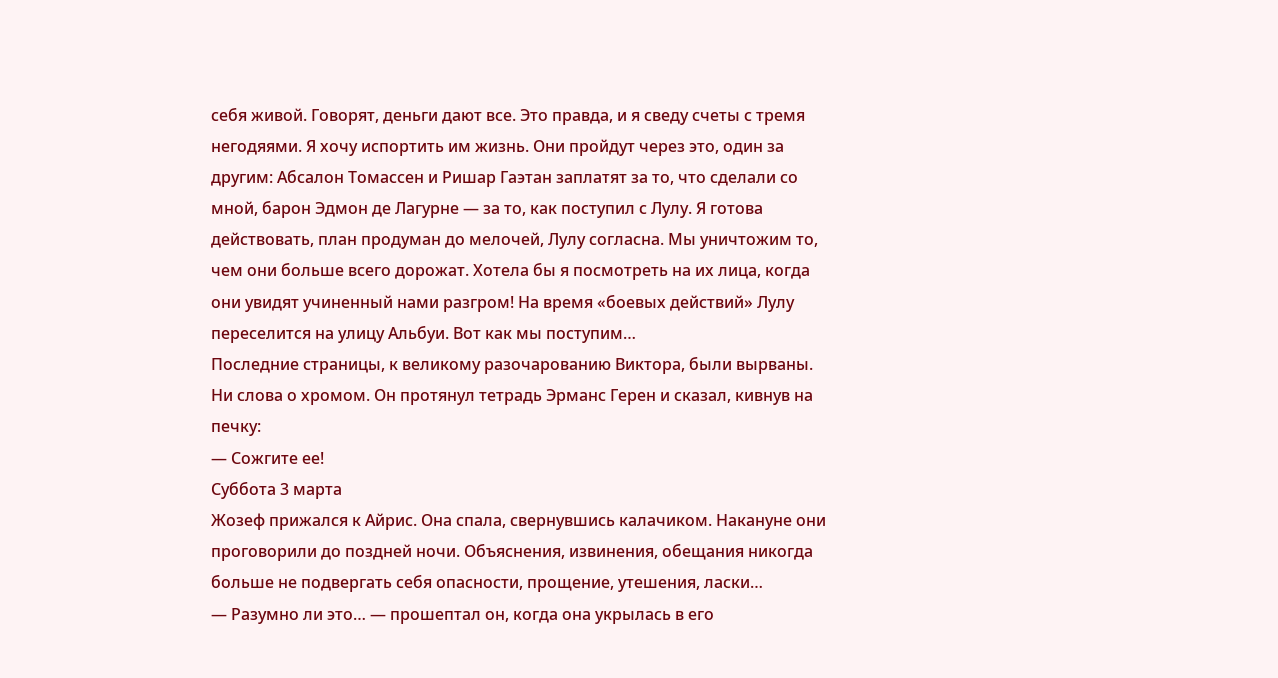себя живой. Говорят, деньги дают все. Это правда, и я сведу счеты с тремя негодяями. Я хочу испортить им жизнь. Они пройдут через это, один за другим: Абсалон Томассен и Ришар Гаэтан заплатят за то, что сделали со мной, барон Эдмон де Лагурне — за то, как поступил с Лулу. Я готова действовать, план продуман до мелочей, Лулу согласна. Мы уничтожим то, чем они больше всего дорожат. Хотела бы я посмотреть на их лица, когда они увидят учиненный нами разгром! На время «боевых действий» Лулу переселится на улицу Альбуи. Вот как мы поступим…
Последние страницы, к великому разочарованию Виктора, были вырваны. Ни слова о хромом. Он протянул тетрадь Эрманс Герен и сказал, кивнув на печку:
— Сожгите ее!
Суббота 3 марта
Жозеф прижался к Айрис. Она спала, свернувшись калачиком. Накануне они проговорили до поздней ночи. Объяснения, извинения, обещания никогда больше не подвергать себя опасности, прощение, утешения, ласки…
— Разумно ли это… — прошептал он, когда она укрылась в его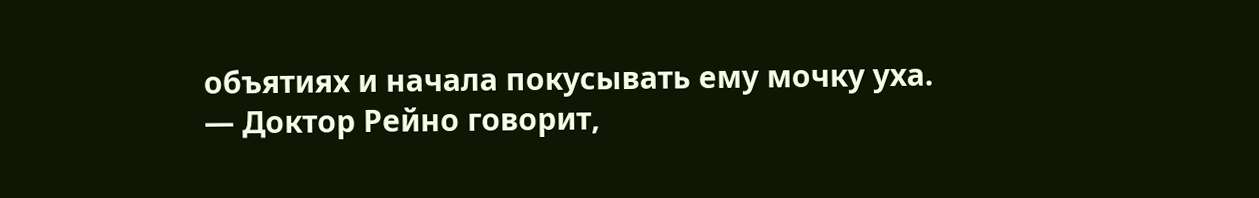объятиях и начала покусывать ему мочку уха.
— Доктор Рейно говорит,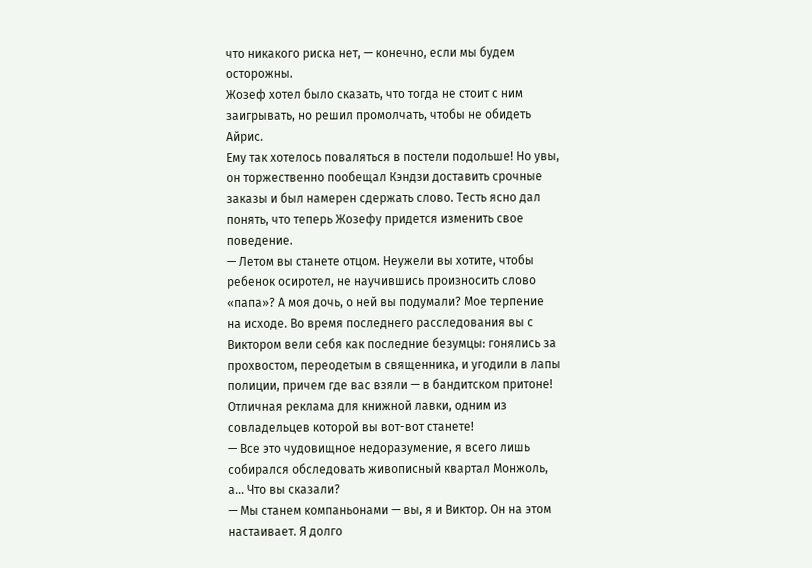что никакого риска нет, — конечно, если мы будем осторожны.
Жозеф хотел было сказать, что тогда не стоит с ним заигрывать, но решил промолчать, чтобы не обидеть Айрис.
Ему так хотелось поваляться в постели подольше! Но увы, он торжественно пообещал Кэндзи доставить срочные заказы и был намерен сдержать слово. Тесть ясно дал понять, что теперь Жозефу придется изменить свое поведение.
— Летом вы станете отцом. Неужели вы хотите, чтобы ребенок осиротел, не научившись произносить слово «папа»? А моя дочь, о ней вы подумали? Мое терпение на исходе. Во время последнего расследования вы с Виктором вели себя как последние безумцы: гонялись за прохвостом, переодетым в священника, и угодили в лапы полиции, причем где вас взяли — в бандитском притоне! Отличная реклама для книжной лавки, одним из совладельцев которой вы вот-вот станете!
— Все это чудовищное недоразумение, я всего лишь собирался обследовать живописный квартал Монжоль, а… Что вы сказали?
— Мы станем компаньонами — вы, я и Виктор. Он на этом настаивает. Я долго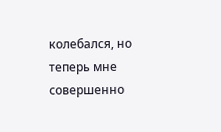колебался, но теперь мне совершенно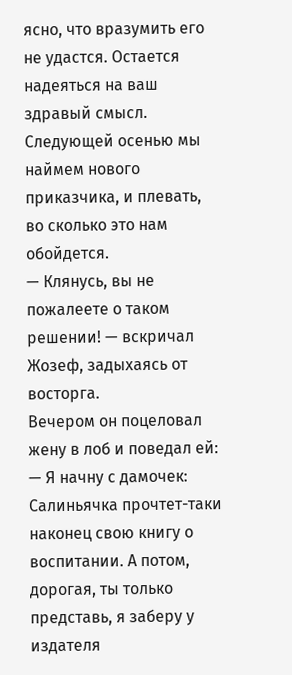ясно, что вразумить его не удастся. Остается надеяться на ваш здравый смысл. Следующей осенью мы наймем нового приказчика, и плевать, во сколько это нам обойдется.
— Клянусь, вы не пожалеете о таком решении! — вскричал Жозеф, задыхаясь от восторга.
Вечером он поцеловал жену в лоб и поведал ей:
— Я начну с дамочек: Салиньячка прочтет-таки наконец свою книгу о воспитании. А потом, дорогая, ты только представь, я заберу у издателя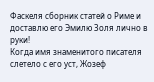Фаскеля сборник статей о Риме и доставлю его Эмилю Золя лично в руки!
Когда имя знаменитого писателя слетело с его уст, Жозеф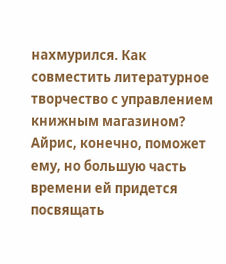нахмурился. Как совместить литературное творчество с управлением книжным магазином? Айрис, конечно, поможет ему, но большую часть времени ей придется посвящать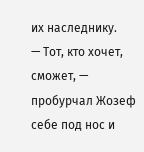их наследнику.
— Тот, кто хочет, сможет, — пробурчал Жозеф себе под нос и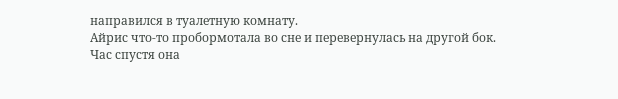направился в туалетную комнату.
Айрис что-то пробормотала во сне и перевернулась на другой бок.
Час спустя она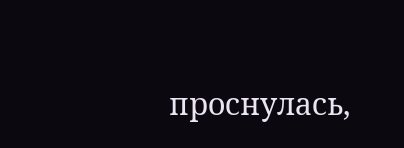проснулась,